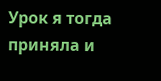Урок я тогда приняла и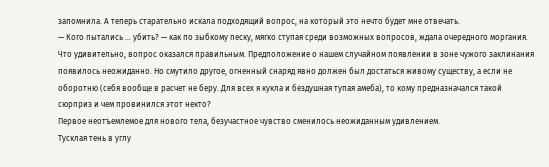запомнила. А теперь старательно искала подходящий вопрос, на который это нечто будет мне отвечать.
— Кого пытались … убить? — как по зыбкому песку, мягко ступая среди возможных вопросов, ждала очередного моргания.
Что удивительно, вопрос оказался правильным. Предположение о нашем случайном появлении в зоне чужого заклинания появилось неожиданно. Но смутило другое, огненный снаряд явно должен был достаться живому существу, а если не оборотню (себя вообще в расчет не беру. Для всех я кукла и бездушная тупая амеба), то кому предназначался такой сюрприз и чем провинился этот некто?
Первое неотъемлемое для нового тела, безучастное чувство сменилось неожиданным удивлением.
Тусклая тень в углу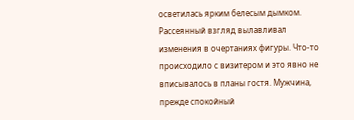осветилась ярким белесым дымком. Рассеянный взгляд вылавливал изменения в очертаниях фигуры. Что-то происходило с визитером и это явно не вписывалось в планы гостя. Мужчина, прежде спокойный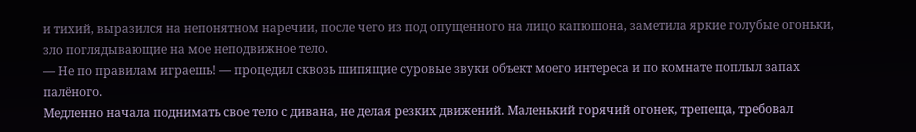и тихий, выразился на непонятном наречии, после чего из под опущенного на лицо капюшона, заметила яркие голубые огоньки, зло поглядывающие на мое неподвижное тело.
— Не по правилам играешь! — процедил сквозь шипящие суровые звуки объект моего интереса и по комнате поплыл запах палёного.
Медленно начала поднимать свое тело с дивана, не делая резких движений. Маленький горячий огонек, трепеща, требовал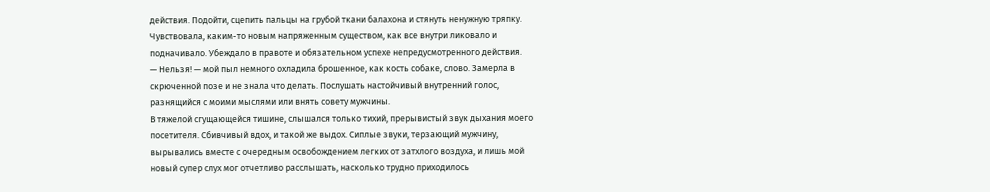действия. Подойти, сцепить пальцы на грубой ткани балахона и стянуть ненужную тряпку. Чувствовала, каким-то новым напряженным существом, как все внутри ликовало и подначивало. Убеждало в правоте и обязательном успехе непредусмотренного действия.
— Нельзя! — мой пыл немного охладила брошенное, как кость собаке, слово. Замерла в скрюченной позе и не знала что делать. Послушать настойчивый внутренний голос, разнящийся с моими мыслями или внять совету мужчины.
В тяжелой сгущающейся тишине, слышался только тихий, прерывистый звук дыхания моего посетителя. Сбивчивый вдох, и такой же выдох. Сиплые звуки, терзающий мужчину, вырывались вместе с очередным освобождением легких от затхлого воздуха, и лишь мой новый супер слух мог отчетливо расслышать, насколько трудно приходилось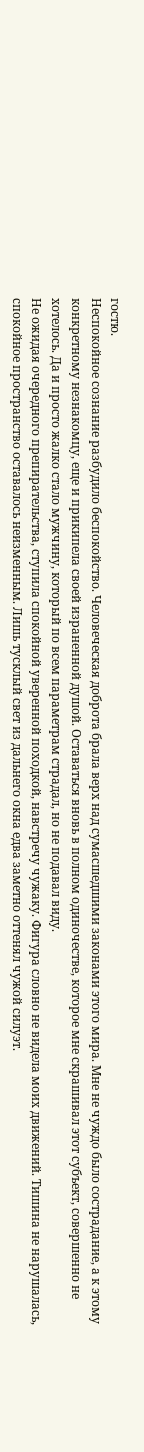гостю.
Неспокойное сознание разбудило беспокойство. Человеческая доброта брала верх над сумасшедшими законами этого мира. Мне не чуждо было сострадание, а к этому конкретному незнакомцу, еще и прикипела своей израненной душой. Оставаться вновь в полном одиночестве, которое мне скрашивал этот субъект, совершенно не хотелось. Да и просто жалко стало мужчину, который по всем параметрам страдал, но не подавал виду.
Не ожидая очередного препирательства, ступила спокойной уверенной походкой, навстречу чужаку. Фигура словно не видела моих движений. Тишина не нарушалась, спокойное пространство оставалось неизменным. Лишь тусклый свет из дальнего окна едва заметно оттенял чужой силуэт.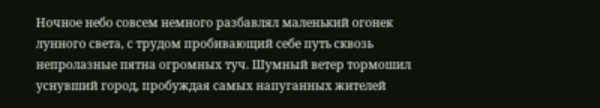Ночное небо совсем немного разбавлял маленький огонек лунного света, с трудом пробивающий себе путь сквозь непролазные пятна огромных туч. Шумный ветер тормошил уснувший город, пробуждая самых напуганных жителей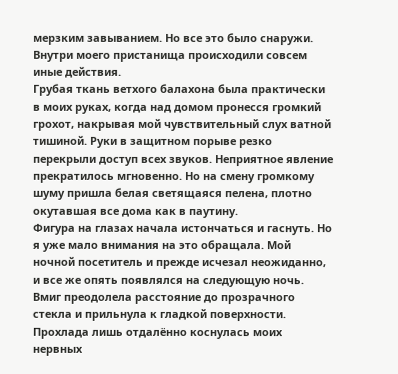мерзким завыванием. Но все это было снаружи. Внутри моего пристанища происходили совсем иные действия.
Грубая ткань ветхого балахона была практически в моих руках, когда над домом пронесся громкий грохот, накрывая мой чувствительный слух ватной тишиной. Руки в защитном порыве резко перекрыли доступ всех звуков. Неприятное явление прекратилось мгновенно. Но на смену громкому шуму пришла белая светящаяся пелена, плотно окутавшая все дома как в паутину.
Фигура на глазах начала истончаться и гаснуть. Но я уже мало внимания на это обращала. Мой ночной посетитель и прежде исчезал неожиданно, и все же опять появлялся на следующую ночь.
Вмиг преодолела расстояние до прозрачного стекла и прильнула к гладкой поверхности. Прохлада лишь отдалённо коснулась моих нервных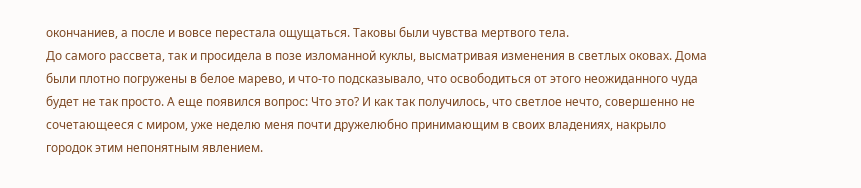окончаниев, а после и вовсе перестала ощущаться. Таковы были чувства мертвого тела.
До самого рассвета, так и просидела в позе изломанной куклы, высматривая изменения в светлых оковах. Дома были плотно погружены в белое марево, и что-то подсказывало, что освободиться от этого неожиданного чуда будет не так просто. А еще появился вопрос: Что это? И как так получилось, что светлое нечто, совершенно не сочетающееся с миром, уже неделю меня почти дружелюбно принимающим в своих владениях, накрыло городок этим непонятным явлением.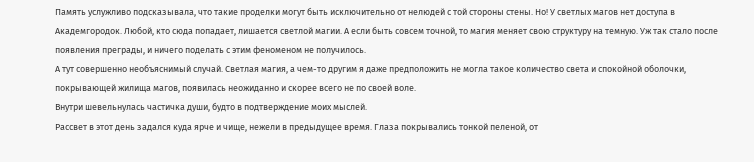Память услужливо подсказывала, что такие проделки могут быть исключительно от нелюдей с той стороны стены. Но! У светлых магов нет доступа в Академгородок. Любой, кто сюда попадает, лишается светлой магии. А если быть совсем точной, то магия меняет свою структуру на темную. Уж так стало после появления преграды, и ничего поделать с этим феноменом не получилось.
А тут совершенно необъяснимый случай. Светлая магия, а чем-то другим я даже предположить не могла такое количество света и спокойной оболочки, покрывающей жилища магов, появилась неожиданно и скорее всего не по своей воле.
Внутри шевельнулась частичка души, будто в подтверждение моих мыслей.
Рассвет в этот день задался куда ярче и чище, нежели в предыдущее время. Глаза покрывались тонкой пеленой, от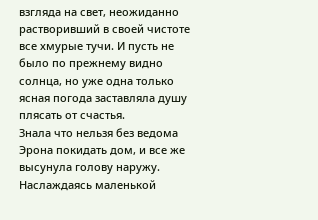взгляда на свет, неожиданно растворивший в своей чистоте все хмурые тучи. И пусть не было по прежнему видно солнца, но уже одна только ясная погода заставляла душу плясать от счастья.
Знала что нельзя без ведома Эрона покидать дом, и все же высунула голову наружу. Наслаждаясь маленькой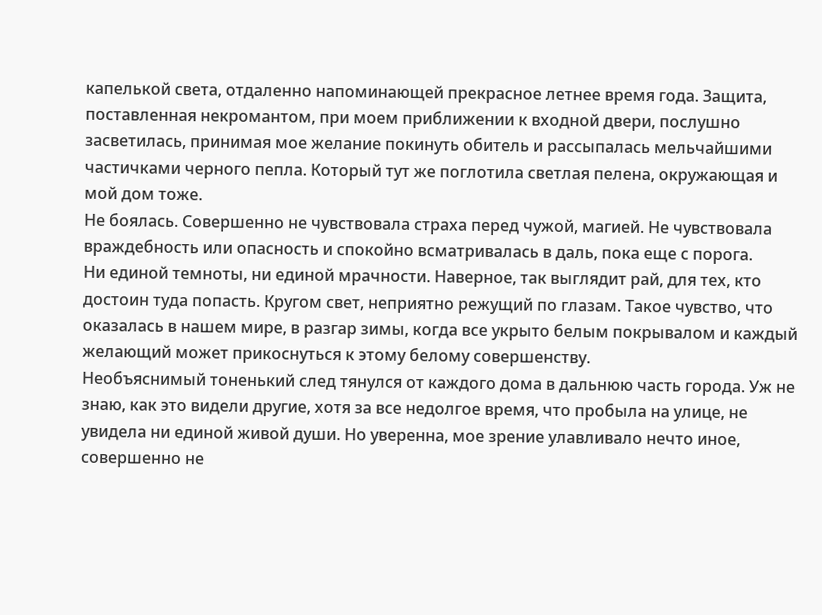капелькой света, отдаленно напоминающей прекрасное летнее время года. Защита, поставленная некромантом, при моем приближении к входной двери, послушно засветилась, принимая мое желание покинуть обитель и рассыпалась мельчайшими частичками черного пепла. Который тут же поглотила светлая пелена, окружающая и мой дом тоже.
Не боялась. Совершенно не чувствовала страха перед чужой, магией. Не чувствовала враждебность или опасность и спокойно всматривалась в даль, пока еще с порога.
Ни единой темноты, ни единой мрачности. Наверное, так выглядит рай, для тех, кто достоин туда попасть. Кругом свет, неприятно режущий по глазам. Такое чувство, что оказалась в нашем мире, в разгар зимы, когда все укрыто белым покрывалом и каждый желающий может прикоснуться к этому белому совершенству.
Необъяснимый тоненький след тянулся от каждого дома в дальнюю часть города. Уж не знаю, как это видели другие, хотя за все недолгое время, что пробыла на улице, не увидела ни единой живой души. Но уверенна, мое зрение улавливало нечто иное, совершенно не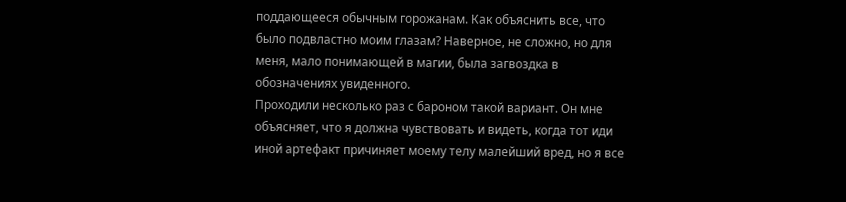поддающееся обычным горожанам. Как объяснить все, что было подвластно моим глазам? Наверное, не сложно, но для меня, мало понимающей в магии, была загвоздка в обозначениях увиденного.
Проходили несколько раз с бароном такой вариант. Он мне объясняет, что я должна чувствовать и видеть, когда тот иди иной артефакт причиняет моему телу малейший вред, но я все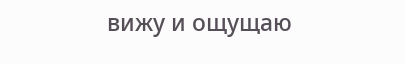вижу и ощущаю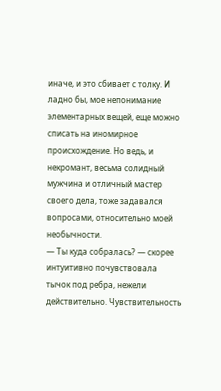иначе, и это сбивает с толку. И ладно бы, мое непонимание элементарных вещей, еще можно списать на иномирное происхождение. Но ведь, и некромант, весьма солидный мужчина и отличный мастер своего дела, тоже задавался вопросами, относительно моей необычности.
— Ты куда собралась? — скорее интуитивно почувствовала тычок под ребра, нежели действительно. Чувствительность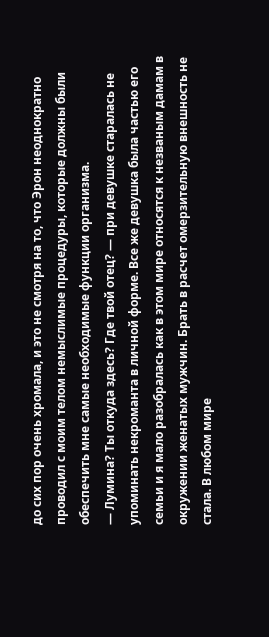до сих пор очень хромала, и это не смотря на то, что Эрон неоднократно проводил с моим телом немыслимые процедуры, которые должны были обеспечить мне самые необходимые функции организма.
— Лумина? Ты откуда здесь? Где твой отец? — при девушке старалась не упоминать некроманта в личной форме. Все же девушка была частью его семьи и я мало разобралась как в этом мире относятся к незваным дамам в окружении женатых мужчин. Брать в расчет омерзительную внешность не стала. В любом мире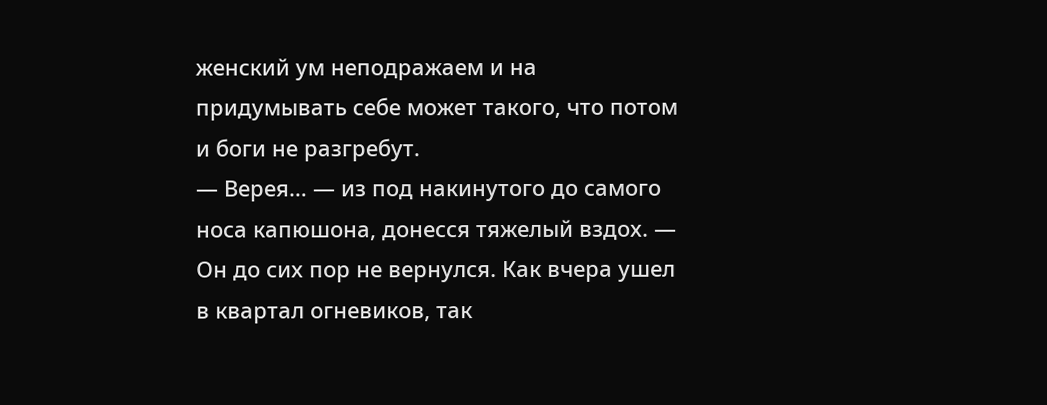женский ум неподражаем и на придумывать себе может такого, что потом и боги не разгребут.
— Верея… — из под накинутого до самого носа капюшона, донесся тяжелый вздох. — Он до сих пор не вернулся. Как вчера ушел в квартал огневиков, так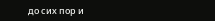до сих пор и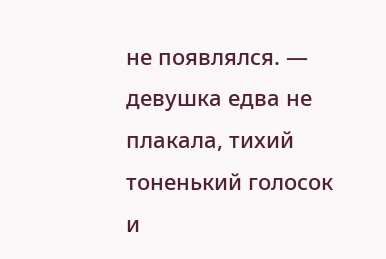не появлялся. — девушка едва не плакала, тихий тоненький голосок и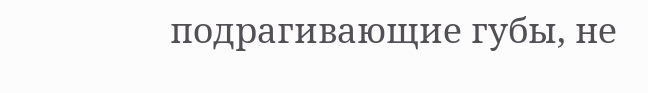подрагивающие губы, не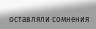оставляли сомнения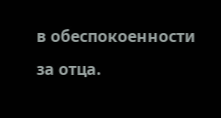в обеспокоенности за отца.